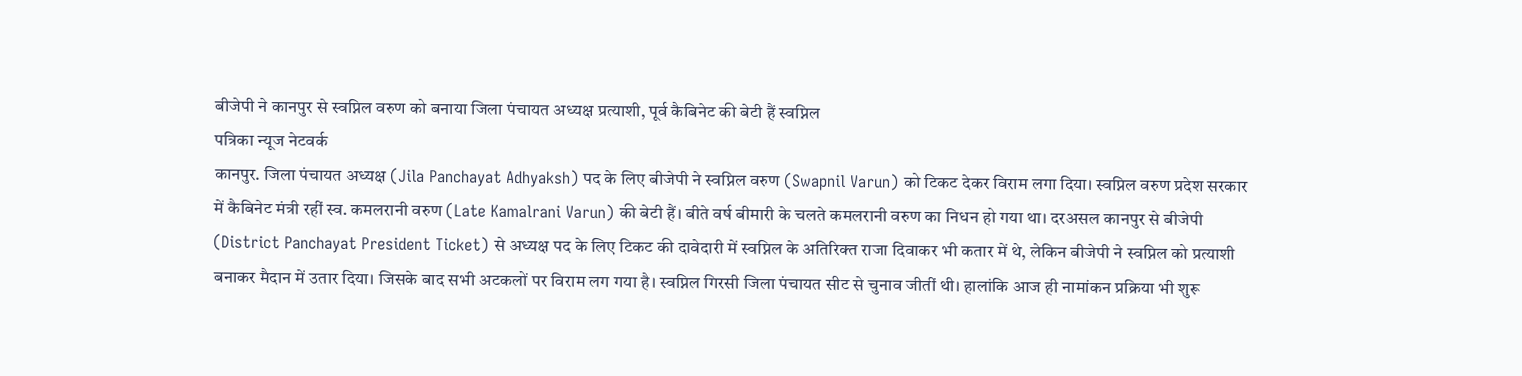बीजेपी ने कानपुर से स्वप्निल वरुण को बनाया जिला पंचायत अध्यक्ष प्रत्याशी, पूर्व कैबिनेट की बेटी हैं स्वप्निल
पत्रिका न्यूज नेटवर्क
कानपुर. जिला पंचायत अध्यक्ष (Jila Panchayat Adhyaksh) पद के लिए बीजेपी ने स्वप्निल वरुण (Swapnil Varun) को टिकट देकर विराम लगा दिया। स्वप्निल वरुण प्रदेश सरकार में कैबिनेट मंत्री रहीं स्व. कमलरानी वरुण (Late Kamalrani Varun) की बेटी हैं। बीते वर्ष बीमारी के चलते कमलरानी वरुण का निधन हो गया था। दरअसल कानपुर से बीजेपी (District Panchayat President Ticket) से अध्यक्ष पद के लिए टिकट की दावेदारी में स्वप्निल के अतिरिक्त राजा दिवाकर भी कतार में थे, लेकिन बीजेपी ने स्वप्निल को प्रत्याशी बनाकर मैदान में उतार दिया। जिसके बाद सभी अटकलों पर विराम लग गया है। स्वप्निल गिरसी जिला पंचायत सीट से चुनाव जीतीं थी। हालांकि आज ही नामांकन प्रक्रिया भी शुरू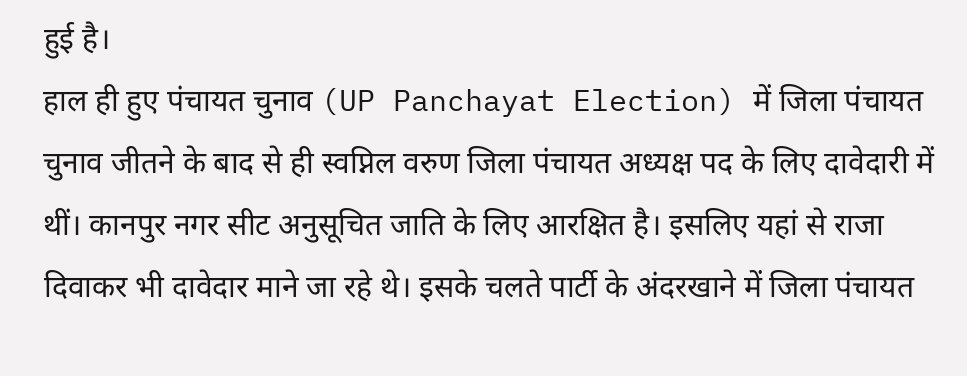हुई है।
हाल ही हुए पंचायत चुनाव (UP Panchayat Election) में जिला पंचायत चुनाव जीतने के बाद से ही स्वप्निल वरुण जिला पंचायत अध्यक्ष पद के लिए दावेदारी में थीं। कानपुर नगर सीट अनुसूचित जाति के लिए आरक्षित है। इसलिए यहां से राजा दिवाकर भी दावेदार माने जा रहे थे। इसके चलते पार्टी के अंदरखाने में जिला पंचायत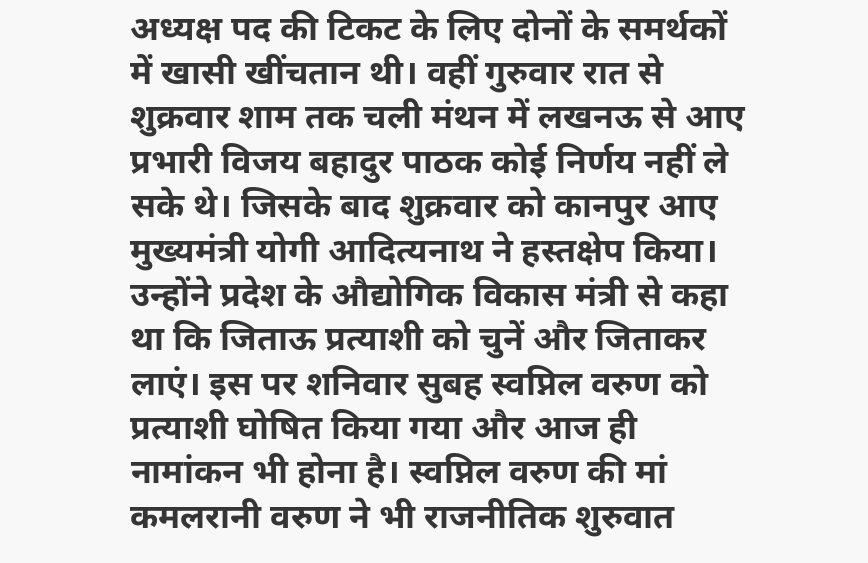अध्यक्ष पद की टिकट के लिए दोनों के समर्थकों में खासी खींचतान थी। वहीं गुरुवार रात से शुक्रवार शाम तक चली मंथन में लखनऊ से आए प्रभारी विजय बहादुर पाठक कोई निर्णय नहीं ले सके थे। जिसके बाद शुक्रवार को कानपुर आए मुख्यमंत्री योगी आदित्यनाथ ने हस्तक्षेप किया।
उन्होंने प्रदेश के औद्योगिक विकास मंत्री से कहा था कि जिताऊ प्रत्याशी को चुनें और जिताकर लाएं। इस पर शनिवार सुबह स्वप्निल वरुण को प्रत्याशी घोषित किया गया और आज ही नामांकन भी होना है। स्वप्निल वरुण की मां कमलरानी वरुण ने भी राजनीतिक शुरुवात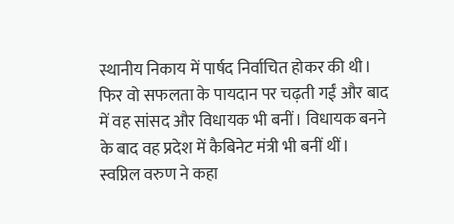स्थानीय निकाय में पार्षद निर्वाचित होकर की थी। फिर वो सफलता के पायदान पर चढ़ती गईं और बाद में वह सांसद और विधायक भी बनीं। विधायक बनने के बाद वह प्रदेश में कैबिनेट मंत्री भी बनीं थीं। स्वप्निल वरुण ने कहा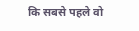कि सबसे पहले वो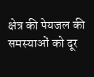क्षेत्र की पेयजल की समस्याओं को दूर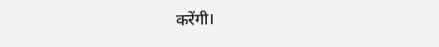करेंगी।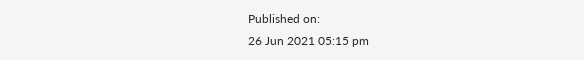Published on:
26 Jun 2021 05:15 pm